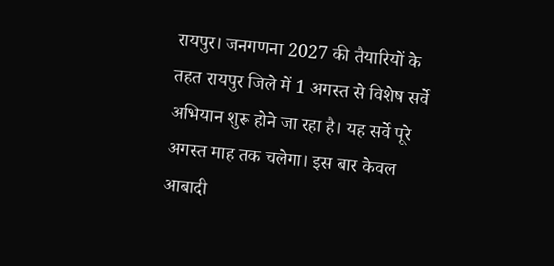रायपुर। जनगणना 2027 की तैयारियों के तहत रायपुर जिले में 1 अगस्त से विशेष सर्वे अभियान शुरू होने जा रहा है। यह सर्वे पूरे अगस्त माह तक चलेगा। इस बार केवल आबादी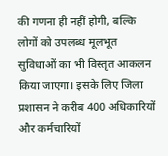की गणना ही नहीं होगी, बल्कि लोगों को उपलब्ध मूलभूत सुविधाओं का भी विस्तृत आकलन किया जाएगा। इसके लिए जिला प्रशासन ने करीब 400 अधिकारियों और कर्मचारियों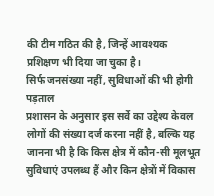की टीम गठित की है, जिन्हें आवश्यक प्रशिक्षण भी दिया जा चुका है।
सिर्फ जनसंख्या नहीं, सुविधाओं की भी होगी पड़ताल
प्रशासन के अनुसार इस सर्वे का उद्देश्य केवल लोगों की संख्या दर्ज करना नहीं है, बल्कि यह जानना भी है कि किस क्षेत्र में कौन-सी मूलभूत सुविधाएं उपलब्ध हैं और किन क्षेत्रों में विकास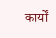कार्यों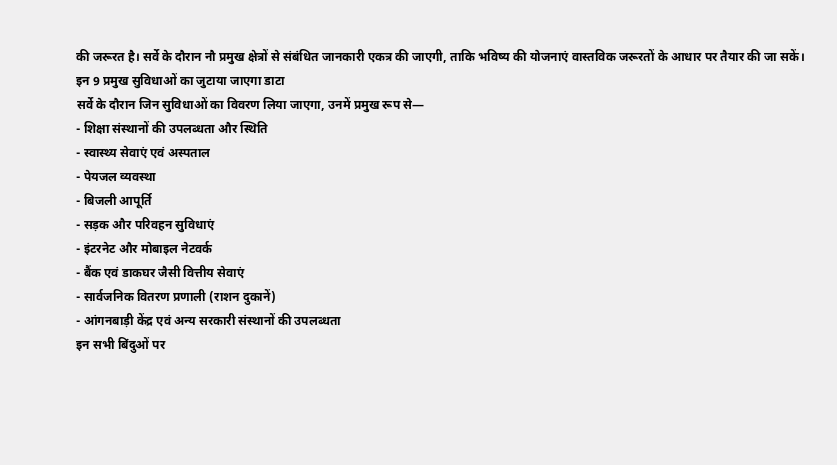की जरूरत है। सर्वे के दौरान नौ प्रमुख क्षेत्रों से संबंधित जानकारी एकत्र की जाएगी, ताकि भविष्य की योजनाएं वास्तविक जरूरतों के आधार पर तैयार की जा सकें।
इन 9 प्रमुख सुविधाओं का जुटाया जाएगा डाटा
सर्वे के दौरान जिन सुविधाओं का विवरण लिया जाएगा, उनमें प्रमुख रूप से—
- शिक्षा संस्थानों की उपलब्धता और स्थिति
- स्वास्थ्य सेवाएं एवं अस्पताल
- पेयजल व्यवस्था
- बिजली आपूर्ति
- सड़क और परिवहन सुविधाएं
- इंटरनेट और मोबाइल नेटवर्क
- बैंक एवं डाकघर जैसी वित्तीय सेवाएं
- सार्वजनिक वितरण प्रणाली (राशन दुकानें)
- आंगनबाड़ी केंद्र एवं अन्य सरकारी संस्थानों की उपलब्धता
इन सभी बिंदुओं पर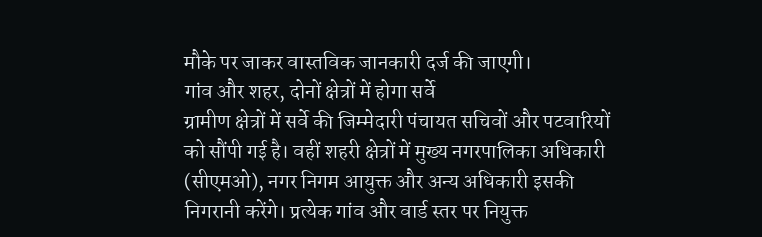मौके पर जाकर वास्तविक जानकारी दर्ज की जाएगी।
गांव और शहर, दोनों क्षेत्रों में होगा सर्वे
ग्रामीण क्षेत्रों में सर्वे की जिम्मेदारी पंचायत सचिवों और पटवारियों को सौंपी गई है। वहीं शहरी क्षेत्रों में मुख्य नगरपालिका अधिकारी (सीएमओ), नगर निगम आयुक्त और अन्य अधिकारी इसकी निगरानी करेंगे। प्रत्येक गांव और वार्ड स्तर पर नियुक्त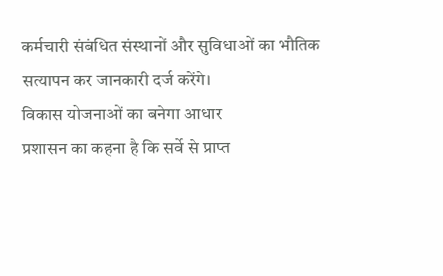कर्मचारी संबंधित संस्थानों और सुविधाओं का भौतिक सत्यापन कर जानकारी दर्ज करेंगे।
विकास योजनाओं का बनेगा आधार
प्रशासन का कहना है कि सर्वे से प्राप्त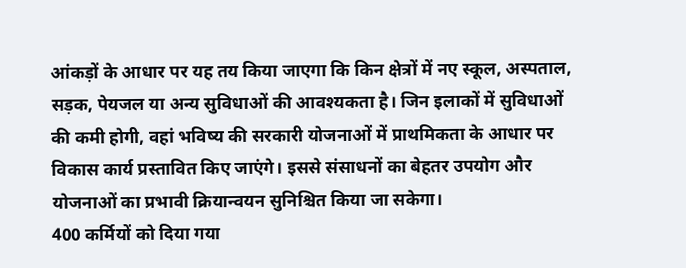आंकड़ों के आधार पर यह तय किया जाएगा कि किन क्षेत्रों में नए स्कूल, अस्पताल, सड़क, पेयजल या अन्य सुविधाओं की आवश्यकता है। जिन इलाकों में सुविधाओं की कमी होगी, वहां भविष्य की सरकारी योजनाओं में प्राथमिकता के आधार पर विकास कार्य प्रस्तावित किए जाएंगे। इससे संसाधनों का बेहतर उपयोग और योजनाओं का प्रभावी क्रियान्वयन सुनिश्चित किया जा सकेगा।
400 कर्मियों को दिया गया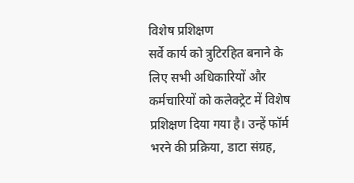विशेष प्रशिक्षण
सर्वे कार्य को त्रुटिरहित बनाने के लिए सभी अधिकारियों और कर्मचारियों को कलेक्ट्रेट में विशेष प्रशिक्षण दिया गया है। उन्हें फॉर्म भरने की प्रक्रिया, डाटा संग्रह,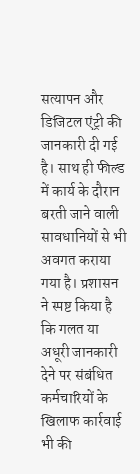सत्यापन और डिजिटल एंट्री की जानकारी दी गई है। साथ ही फील्ड में कार्य के दौरान बरती जाने वाली सावधानियों से भी अवगत कराया गया है। प्रशासन ने स्पष्ट किया है कि गलत या अधूरी जानकारी देने पर संबंधित कर्मचारियों के खिलाफ कार्रवाई भी की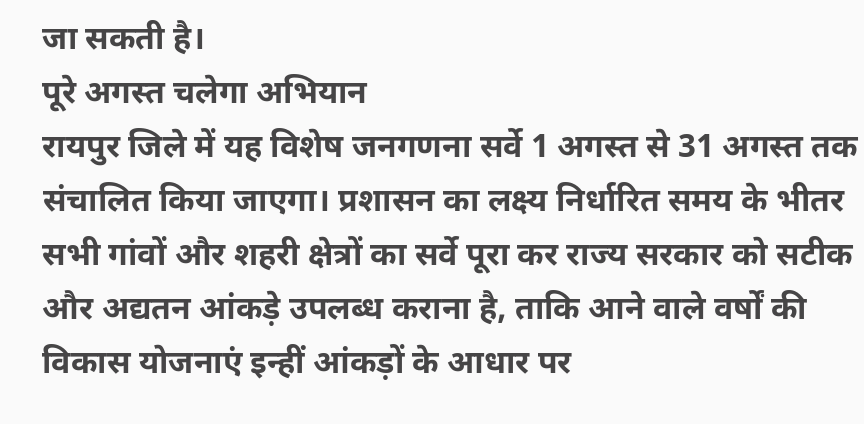जा सकती है।
पूरे अगस्त चलेगा अभियान
रायपुर जिले में यह विशेष जनगणना सर्वे 1 अगस्त से 31 अगस्त तक संचालित किया जाएगा। प्रशासन का लक्ष्य निर्धारित समय के भीतर सभी गांवों और शहरी क्षेत्रों का सर्वे पूरा कर राज्य सरकार को सटीक और अद्यतन आंकड़े उपलब्ध कराना है, ताकि आने वाले वर्षों की विकास योजनाएं इन्हीं आंकड़ों के आधार पर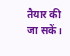तैयार की जा सकें।